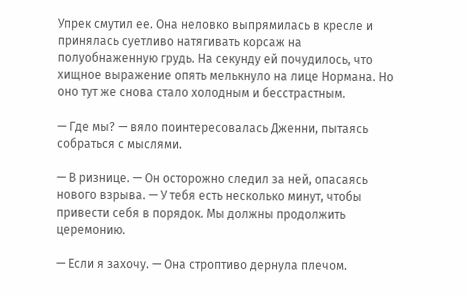Упрек смутил ее. Она неловко выпрямилась в кресле и принялась суетливо натягивать корсаж на полуобнаженную грудь. На секунду ей почудилось, что хищное выражение опять мелькнуло на лице Нормана. Но оно тут же снова стало холодным и бесстрастным.

— Где мы? — вяло поинтересовалась Дженни, пытаясь собраться с мыслями.

— В ризнице. — Он осторожно следил за ней, опасаясь нового взрыва. — У тебя есть несколько минут, чтобы привести себя в порядок. Мы должны продолжить церемонию.

— Если я захочу. — Она строптиво дернула плечом.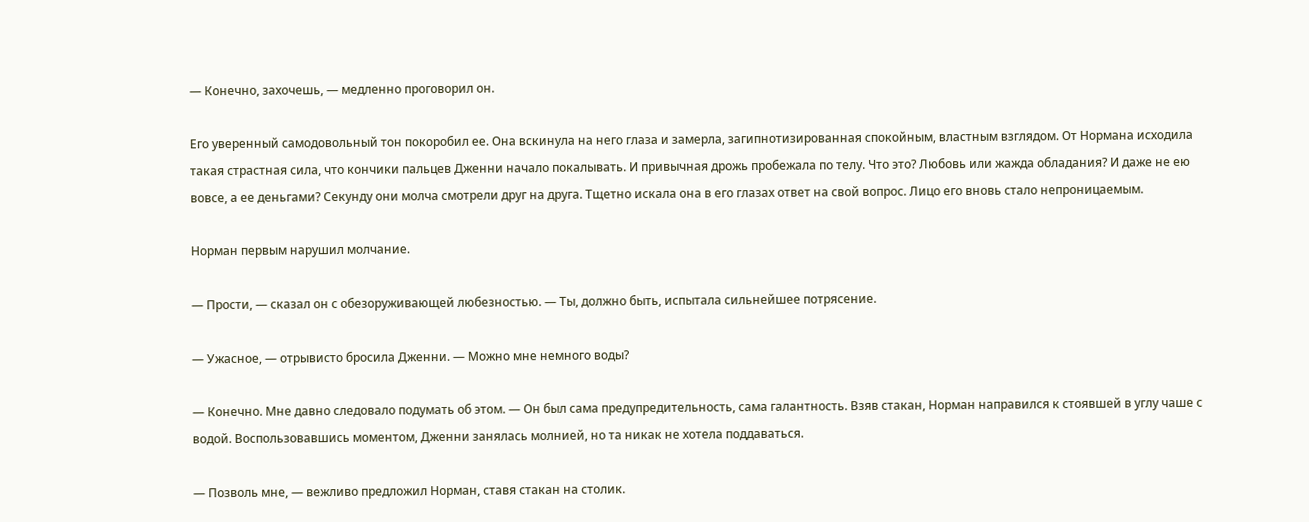— Конечно, захочешь, — медленно проговорил он.

Его уверенный самодовольный тон покоробил ее. Она вскинула на него глаза и замерла, загипнотизированная спокойным, властным взглядом. От Нормана исходила такая страстная сила, что кончики пальцев Дженни начало покалывать. И привычная дрожь пробежала по телу. Что это? Любовь или жажда обладания? И даже не ею вовсе, а ее деньгами? Секунду они молча смотрели друг на друга. Тщетно искала она в его глазах ответ на свой вопрос. Лицо его вновь стало непроницаемым.

Норман первым нарушил молчание.

— Прости, — сказал он с обезоруживающей любезностью. — Ты, должно быть, испытала сильнейшее потрясение.

— Ужасное, — отрывисто бросила Дженни. — Можно мне немного воды?

— Конечно. Мне давно следовало подумать об этом. — Он был сама предупредительность, сама галантность. Взяв стакан, Норман направился к стоявшей в углу чаше с водой. Воспользовавшись моментом, Дженни занялась молнией, но та никак не хотела поддаваться.

— Позволь мне, — вежливо предложил Норман, ставя стакан на столик.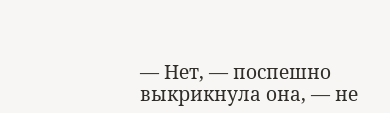— Нет, — поспешно выкрикнула она, — не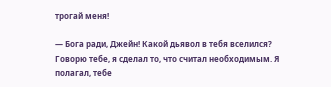трогай меня!

— Бога ради, Джейн! Какой дьявол в тебя вселился? Говорю тебе, я сделал то, что считал необходимым. Я полагал, тебе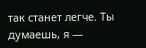так станет легче. Ты думаешь, я —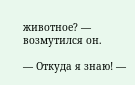животное? — возмутился он.

— Откуда я знаю! —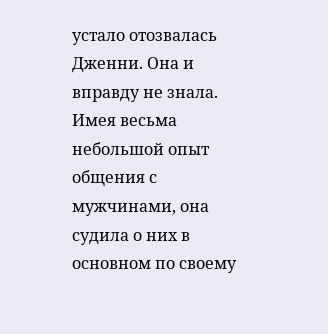устало отозвалась Дженни. Она и вправду не знала. Имея весьма небольшой опыт общения с мужчинами, она судила о них в основном по своему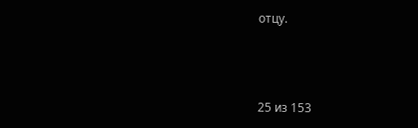отцу.



25 из 153